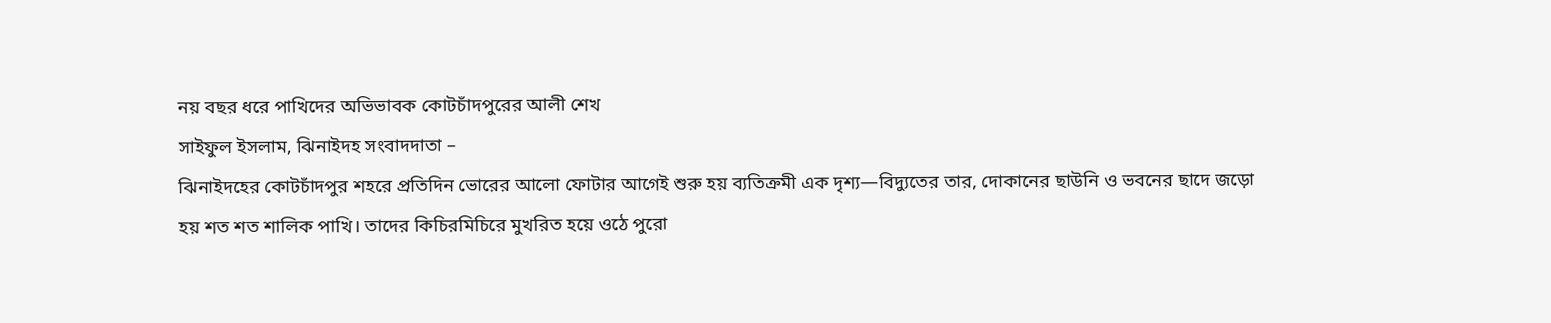নয় বছর ধরে পাখিদের অভিভাবক কোটচাঁদপুরের আলী শেখ
সাইফুল ইসলাম, ঝিনাইদহ সংবাদদাতা –
ঝিনাইদহের কোটচাঁদপুর শহরে প্রতিদিন ভোরের আলো ফোটার আগেই শুরু হয় ব্যতিক্রমী এক দৃশ্য—বিদ্যুতের তার, দোকানের ছাউনি ও ভবনের ছাদে জড়ো হয় শত শত শালিক পাখি। তাদের কিচিরমিচিরে মুখরিত হয়ে ওঠে পুরো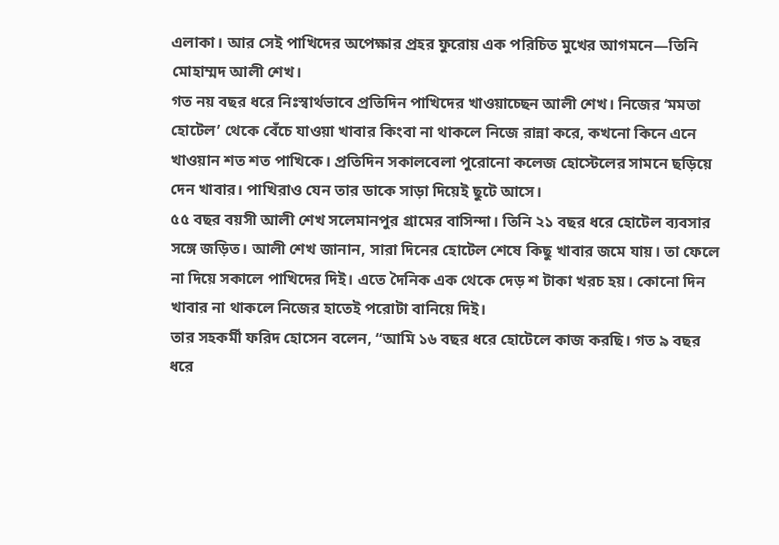এলাকা। আর সেই পাখিদের অপেক্ষার প্রহর ফুরোয় এক পরিচিত মুখের আগমনে—তিনি মোহাম্মদ আলী শেখ।
গত নয় বছর ধরে নিঃস্বার্থভাবে প্রতিদিন পাখিদের খাওয়াচ্ছেন আলী শেখ। নিজের ‘মমতা হোটেল’ থেকে বেঁচে যাওয়া খাবার কিংবা না থাকলে নিজে রান্না করে, কখনো কিনে এনে খাওয়ান শত শত পাখিকে। প্রতিদিন সকালবেলা পুরোনো কলেজ হোস্টেলের সামনে ছড়িয়ে দেন খাবার। পাখিরাও যেন তার ডাকে সাড়া দিয়েই ছুটে আসে।
৫৫ বছর বয়সী আলী শেখ সলেমানপুর গ্রামের বাসিন্দা। তিনি ২১ বছর ধরে হোটেল ব্যবসার সঙ্গে জড়িত। আলী শেখ জানান, সারা দিনের হোটেল শেষে কিছু খাবার জমে যায়। তা ফেলে না দিয়ে সকালে পাখিদের দিই। এতে দৈনিক এক থেকে দেড় শ টাকা খরচ হয়। কোনো দিন খাবার না থাকলে নিজের হাতেই পরোটা বানিয়ে দিই।
তার সহকর্মী ফরিদ হোসেন বলেন, “আমি ১৬ বছর ধরে হোটেলে কাজ করছি। গত ৯ বছর ধরে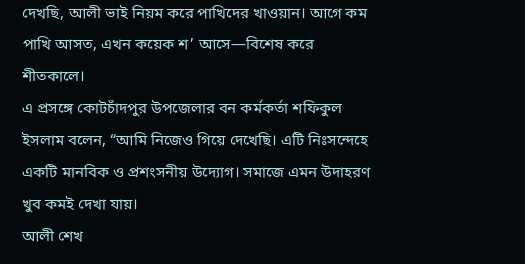দেখছি, আলী ভাই নিয়ম করে পাখিদের খাওয়ান। আগে কম পাখি আসত, এখন কয়েক শ’ আসে—বিশেষ করে শীতকালে।
এ প্রসঙ্গে কোটচাঁদপুর উপজেলার বন কর্মকর্তা শফিকুল ইসলাম বলেন, “আমি নিজেও গিয়ে দেখেছি। এটি নিঃসন্দেহে একটি মানবিক ও প্রশংসনীয় উদ্যোগ। সমাজে এমন উদাহরণ খুব কমই দেখা যায়।
আলী শেখ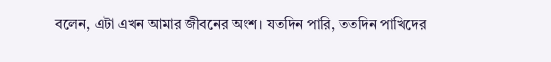বলেন, এটা এখন আমার জীবনের অংশ। যতদিন পারি, ততদিন পাখিদের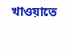খাওয়াতে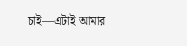চাই—এটাই আমার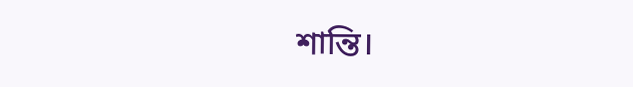শান্তি।